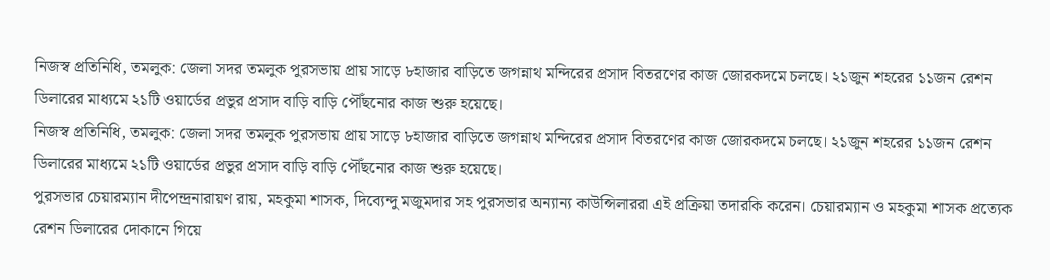নিজস্ব প্রতিনিধি, তমলুক: জেলা সদর তমলুক পুরসভায় প্রায় সাড়ে ৮হাজার বাড়িতে জগন্নাথ মন্দিরের প্রসাদ বিতরণের কাজ জোরকদমে চলছে। ২১জুন শহরের ১১জন রেশন ডিলারের মাধ্যমে ২১টি ওয়ার্ডের প্রভুর প্রসাদ বাড়ি বাড়ি পৌঁছনোর কাজ শুরু হয়েছে।
নিজস্ব প্রতিনিধি, তমলুক: জেলা সদর তমলুক পুরসভায় প্রায় সাড়ে ৮হাজার বাড়িতে জগন্নাথ মন্দিরের প্রসাদ বিতরণের কাজ জোরকদমে চলছে। ২১জুন শহরের ১১জন রেশন ডিলারের মাধ্যমে ২১টি ওয়ার্ডের প্রভুর প্রসাদ বাড়ি বাড়ি পৌঁছনোর কাজ শুরু হয়েছে।
পুরসভার চেয়ারম্যান দীপেন্দ্রনারায়ণ রায়, মহকুমা শাসক, দিব্যেন্দু মজুমদার সহ পুরসভার অন্যান্য কাউন্সিলাররা এই প্রক্রিয়া তদারকি করেন। চেয়ারম্যান ও মহকুমা শাসক প্রত্যেক রেশন ডিলারের দোকানে গিয়ে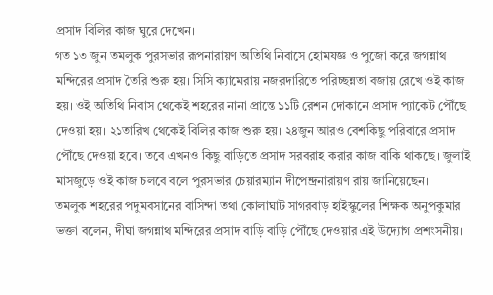প্রসাদ বিলির কাজ ঘুরে দেখেন।
গত ১৩ জুন তমলুক পুরসভার রূপনারায়ণ অতিথি নিবাসে হোমযজ্ঞ ও পুজো করে জগন্নাথ মন্দিরের প্রসাদ তৈরি শুরু হয়। সিসি ক্যামেরায় নজরদারিতে পরিচ্ছন্নতা বজায় রেখে ওই কাজ হয়। ওই অতিথি নিবাস থেকেই শহরের নানা প্রান্তে ১১টি রেশন দোকানে প্রসাদ প্যাকেট পৌঁছে দেওয়া হয়। ২১তারিখ থেকেই বিলির কাজ শুরু হয়। ২৪জুন আরও বেশকিছু পরিবারে প্রসাদ পৌঁছে দেওয়া হবে। তবে এখনও কিছু বাড়িতে প্রসাদ সরবরাহ করার কাজ বাকি থাকছে। জুলাই মাসজুড়ে ওই কাজ চলবে বলে পুরসভার চেয়ারম্যান দীপেন্দ্রনারায়ণ রায় জানিয়েছেন।
তমলুক শহরের পদুমবসানের বাসিন্দা তথা কোলাঘাট সাগরবাড় হাইস্কুলের শিক্ষক অনুপকুমার ভক্তা বলেন, দীঘা জগন্নাথ মন্দিরের প্রসাদ বাড়ি বাড়ি পৌঁছে দেওয়ার এই উদ্যোগ প্রশংসনীয়।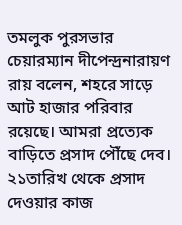তমলুক পুরসভার চেয়ারম্যান দীপেন্দ্রনারায়ণ রায় বলেন, শহরে সাড়ে আট হাজার পরিবার রয়েছে। আমরা প্রত্যেক বাড়িতে প্রসাদ পৌঁছে দেব। ২১তারিখ থেকে প্রসাদ দেওয়ার কাজ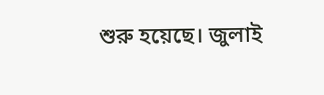শুরু হয়েছে। জুলাই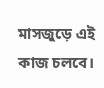মাসজুড়ে এই কাজ চলবে।